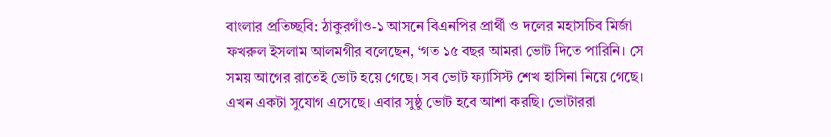বাংলার প্রতিচ্ছবি: ঠাকুরগাঁও-১ আসনে বিএনপির প্রার্থী ও দলের মহাসচিব মির্জা ফখরুল ইসলাম আলমগীর বলেছেন, ‘গত ১৫ বছর আমরা ভোট দিতে পারিনি। সে সময় আগের রাতেই ভোট হয়ে গেছে। সব ভোট ফ্যাসিস্ট শেখ হাসিনা নিয়ে গেছে। এখন একটা সুযোগ এসেছে। এবার সুষ্ঠু ভোট হবে আশা করছি। ভোটাররা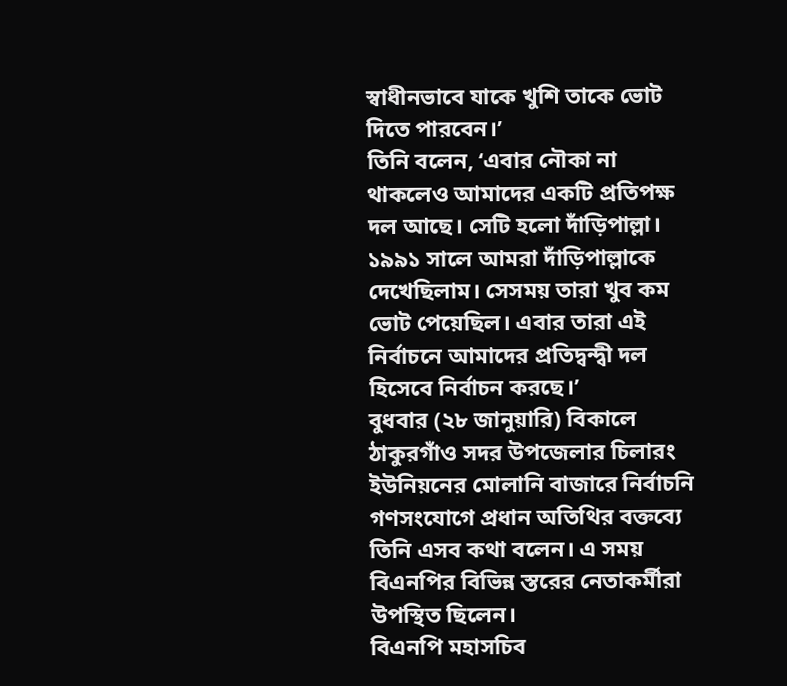স্বাধীনভাবে যাকে খুশি তাকে ভোট দিতে পারবেন।’
তিনি বলেন, ‘এবার নৌকা না থাকলেও আমাদের একটি প্রতিপক্ষ দল আছে। সেটি হলো দাঁড়িপাল্লা। ১৯৯১ সালে আমরা দাঁড়িপাল্লাকে দেখেছিলাম। সেসময় তারা খুব কম ভোট পেয়েছিল। এবার তারা এই নির্বাচনে আমাদের প্রতিদ্বন্দ্বী দল হিসেবে নির্বাচন করছে।’
বুধবার (২৮ জানুয়ারি) বিকালে ঠাকুরগাঁও সদর উপজেলার চিলারং ইউনিয়নের মোলানি বাজারে নির্বাচনি গণসংযোগে প্রধান অতিথির বক্তব্যে তিনি এসব কথা বলেন। এ সময় বিএনপির বিভিন্ন স্তরের নেতাকর্মীরা উপস্থিত ছিলেন।
বিএনপি মহাসচিব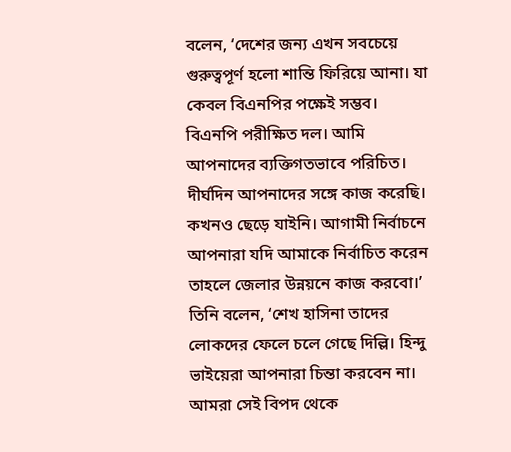বলেন, ‘দেশের জন্য এখন সবচেয়ে গুরুত্বপূর্ণ হলো শান্তি ফিরিয়ে আনা। যা কেবল বিএনপির পক্ষেই সম্ভব। বিএনপি পরীক্ষিত দল। আমি আপনাদের ব্যক্তিগতভাবে পরিচিত। দীর্ঘদিন আপনাদের সঙ্গে কাজ করেছি। কখনও ছেড়ে যাইনি। আগামী নির্বাচনে আপনারা যদি আমাকে নির্বাচিত করেন তাহলে জেলার উন্নয়নে কাজ করবো।’
তিনি বলেন, ‘শেখ হাসিনা তাদের লোকদের ফেলে চলে গেছে দিল্লি। হিন্দু ভাইয়েরা আপনারা চিন্তা করবেন না। আমরা সেই বিপদ থেকে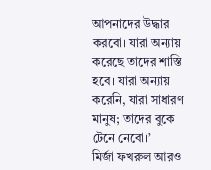আপনাদের উদ্ধার করবো। যারা অন্যায় করেছে তাদের শাস্তি হবে। যারা অন্যায় করেনি, যারা সাধারণ মানুষ; তাদের বুকে টেনে নেবো।’
মির্জা ফখরুল আরও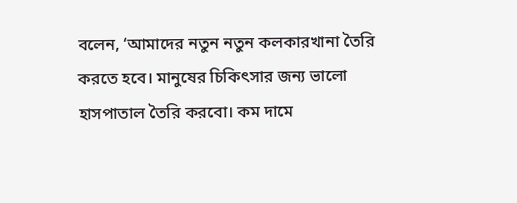বলেন, ‘আমাদের নতুন নতুন কলকারখানা তৈরি করতে হবে। মানুষের চিকিৎসার জন্য ভালো হাসপাতাল তৈরি করবো। কম দামে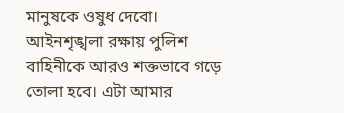মানুষকে ওষুধ দেবো। আইনশৃঙ্খলা রক্ষায় পুলিশ বাহিনীকে আরও শক্তভাবে গড়ে তোলা হবে। এটা আমার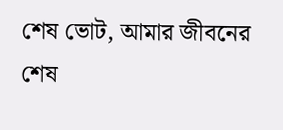শেষ ভোট, আমার জীবনের শেষ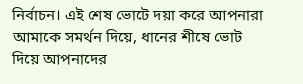নির্বাচন। এই শেষ ভোটে দয়া করে আপনারা আমাকে সমর্থন দিয়ে, ধানের শীষে ভোট দিয়ে আপনাদের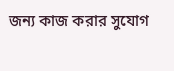জন্য কাজ করার সুযোগ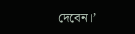দেবেন।’